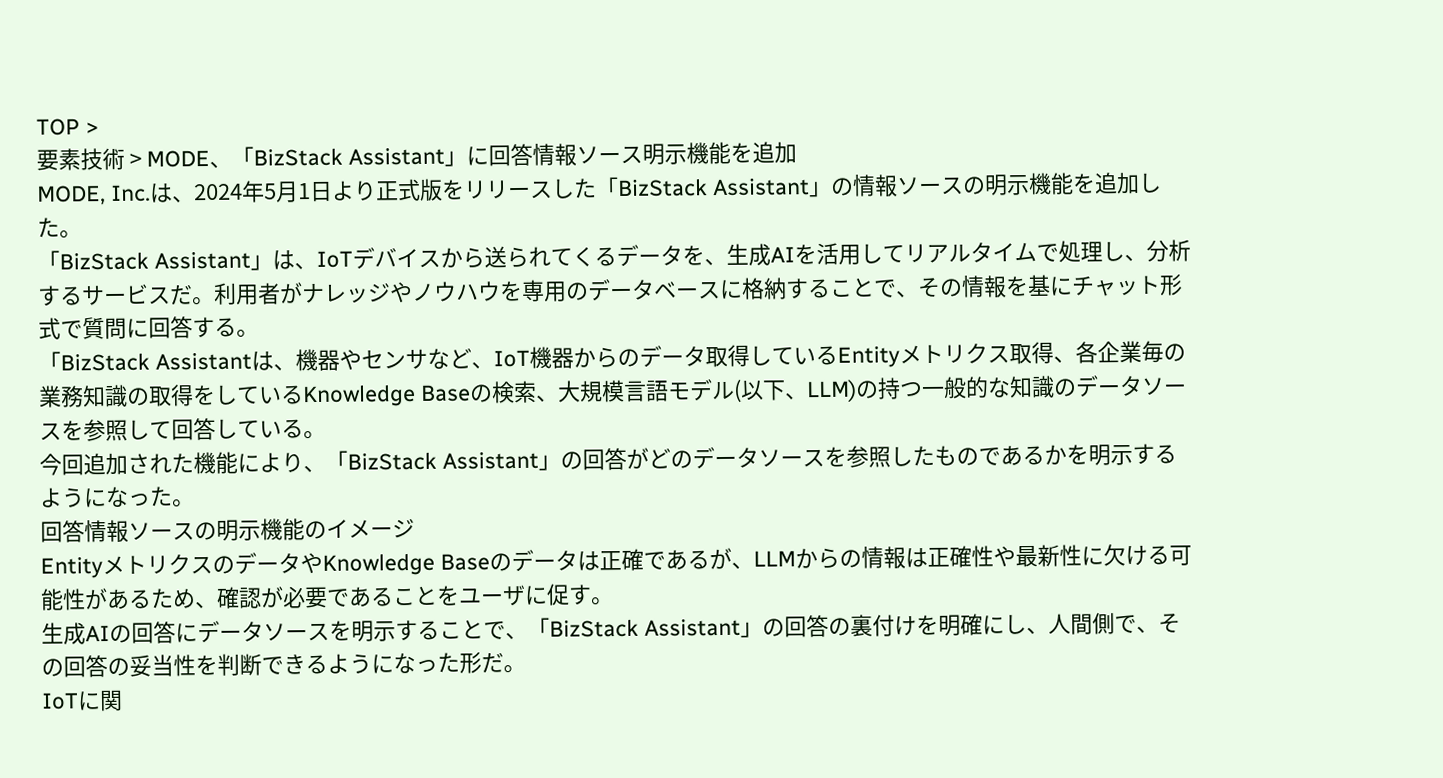TOP >
要素技術 > MODE、「BizStack Assistant」に回答情報ソース明示機能を追加
MODE, Inc.は、2024年5月1日より正式版をリリースした「BizStack Assistant」の情報ソースの明示機能を追加した。
「BizStack Assistant」は、IoTデバイスから送られてくるデータを、生成AIを活用してリアルタイムで処理し、分析するサービスだ。利用者がナレッジやノウハウを専用のデータベースに格納することで、その情報を基にチャット形式で質問に回答する。
「BizStack Assistantは、機器やセンサなど、IoT機器からのデータ取得しているEntityメトリクス取得、各企業毎の業務知識の取得をしているKnowledge Baseの検索、大規模言語モデル(以下、LLM)の持つ一般的な知識のデータソースを参照して回答している。
今回追加された機能により、「BizStack Assistant」の回答がどのデータソースを参照したものであるかを明示するようになった。
回答情報ソースの明示機能のイメージ
EntityメトリクスのデータやKnowledge Baseのデータは正確であるが、LLMからの情報は正確性や最新性に欠ける可能性があるため、確認が必要であることをユーザに促す。
生成AIの回答にデータソースを明示することで、「BizStack Assistant」の回答の裏付けを明確にし、人間側で、その回答の妥当性を判断できるようになった形だ。
IoTに関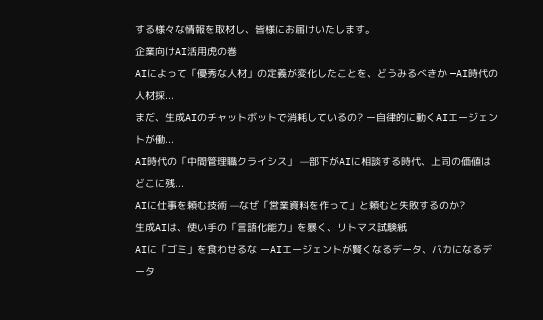する様々な情報を取材し、皆様にお届けいたします。
企業向けAI活用虎の巻
AIによって「優秀な人材」の定義が変化したことを、どうみるべきか —AI時代の人材採...
まだ、生成AIのチャットボットで消耗しているの? ー自律的に動くAIエージェントが働...
AI時代の「中間管理職クライシス」 —部下がAIに相談する時代、上司の価値はどこに残...
AIに仕事を頼む技術 —なぜ「営業資料を作って」と頼むと失敗するのか?
生成AIは、使い手の「言語化能力」を暴く、リトマス試験紙
AIに「ゴミ」を食わせるな ーAIエージェントが賢くなるデータ、バカになるデータ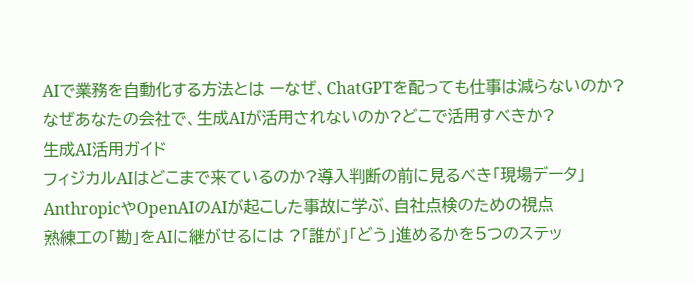AIで業務を自動化する方法とは ーなぜ、ChatGPTを配っても仕事は減らないのか?
なぜあなたの会社で、生成AIが活用されないのか?どこで活用すべきか?
生成AI活用ガイド
フィジカルAIはどこまで来ているのか?導入判断の前に見るべき「現場データ」
AnthropicやOpenAIのAIが起こした事故に学ぶ、自社点検のための視点
熟練工の「勘」をAIに継がせるには ?「誰が」「どう」進めるかを5つのステッ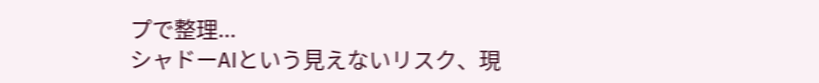プで整理...
シャドーAIという見えないリスク、現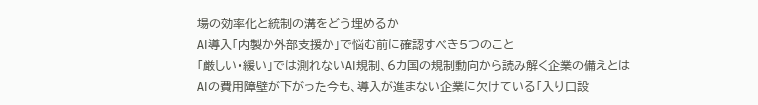場の効率化と統制の溝をどう埋めるか
AI導入「内製か外部支援か」で悩む前に確認すべき5つのこと
「厳しい・緩い」では測れないAI規制、6カ国の規制動向から読み解く企業の備えとは
AIの費用障壁が下がった今も、導入が進まない企業に欠けている「入り口設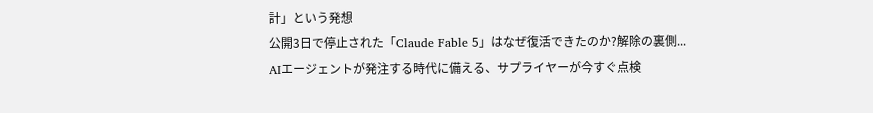計」という発想
公開3日で停止された「Claude Fable 5」はなぜ復活できたのか?解除の裏側...
AIエージェントが発注する時代に備える、サプライヤーが今すぐ点検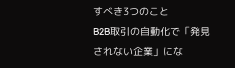すべき3つのこと
B2B取引の自動化で「発見されない企業」にな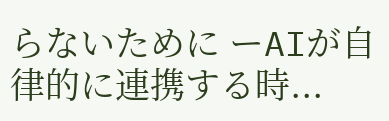らないために ーAIが自律的に連携する時...